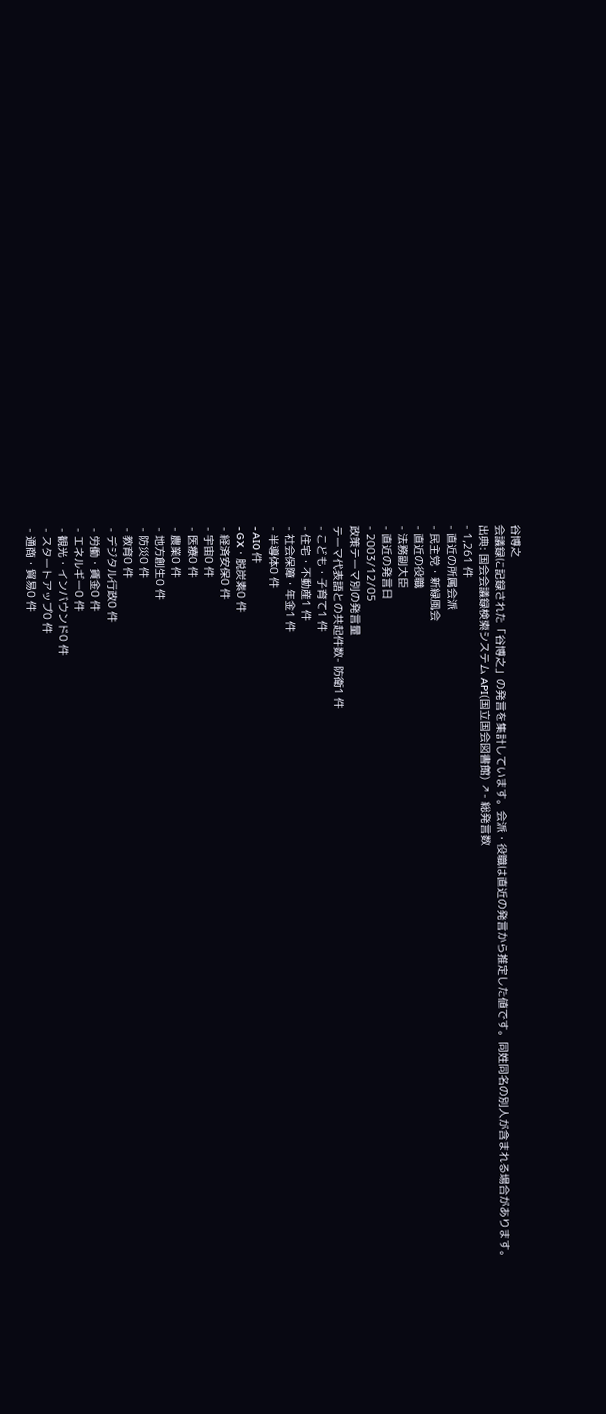谷博之
会議録に記録された「谷博之」の発言を集計しています。会派・役職は直近の発言から推定した値です。同姓同名の別人が含まれる場合があります。
出典: 国会会議録検索システム API(国立国会図書館) ↗- 総発言数
- 1,261 件
- 直近の所属会派
- 民主党・新緑風会
- 直近の役職
- 法務副大臣
- 直近の発言日
- 2003/12/05
政策テーマ別の発言量
テーマ代表語との共起件数- 防衛1 件
- こども・子育て1 件
- 住宅・不動産1 件
- 社会保障・年金1 件
- 半導体0 件
- AI0 件
- GX・脱炭素0 件
- 経済安保0 件
- 宇宙0 件
- 医療0 件
- 農業0 件
- 地方創生0 件
- 防災0 件
- 教育0 件
- デジタル行政0 件
- 労働・賃金0 件
- エネルギー0 件
- 観光・インバウンド0 件
- スタートアップ0 件
- 通商・貿易0 件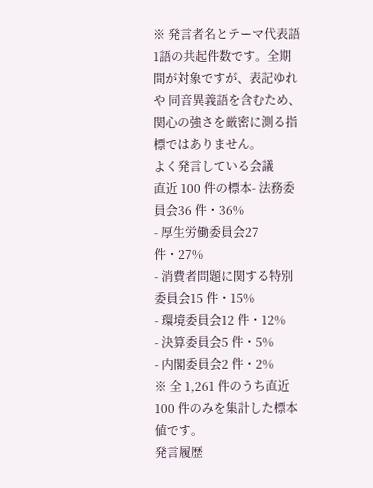※ 発言者名とテーマ代表語1語の共起件数です。全期間が対象ですが、表記ゆれや 同音異義語を含むため、関心の強さを厳密に測る指標ではありません。
よく発言している会議
直近 100 件の標本- 法務委員会36 件・36%
- 厚生労働委員会27 件・27%
- 消費者問題に関する特別委員会15 件・15%
- 環境委員会12 件・12%
- 決算委員会5 件・5%
- 内閣委員会2 件・2%
※ 全 1,261 件のうち直近 100 件のみを集計した標本値です。
発言履歴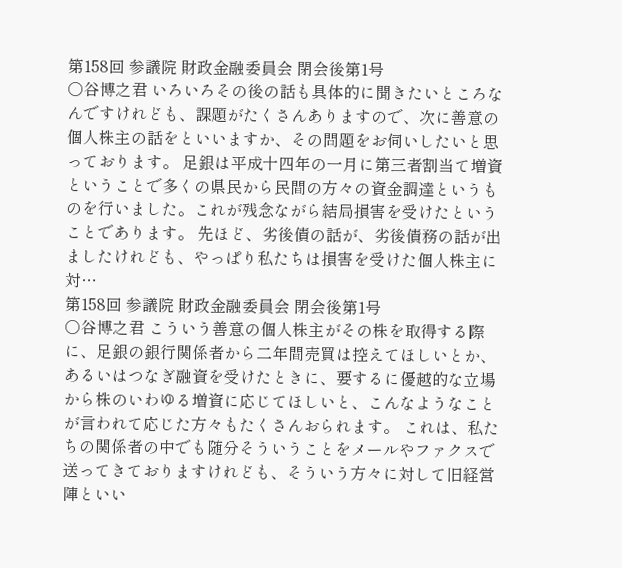第158回 参議院 財政金融委員会 閉会後第1号
○谷博之君 いろいろその後の話も具体的に聞きたいところなんですけれども、課題がたくさんありますので、次に善意の個人株主の話をといいますか、その問題をお伺いしたいと思っております。 足銀は平成十四年の一月に第三者割当て増資ということで多くの県民から民間の方々の資金調達というものを行いました。これが残念ながら結局損害を受けたということであります。 先ほど、劣後債の話が、劣後債務の話が出ましたけれども、やっぱり私たちは損害を受けた個人株主に対…
第158回 参議院 財政金融委員会 閉会後第1号
○谷博之君 こういう善意の個人株主がその株を取得する際に、足銀の銀行関係者から二年間売買は控えてほしいとか、あるいはつなぎ融資を受けたときに、要するに優越的な立場から株のいわゆる増資に応じてほしいと、こんなようなことが言われて応じた方々もたくさんおられます。 これは、私たちの関係者の中でも随分そういうことをメールやファクスで送ってきておりますけれども、そういう方々に対して旧経営陣といい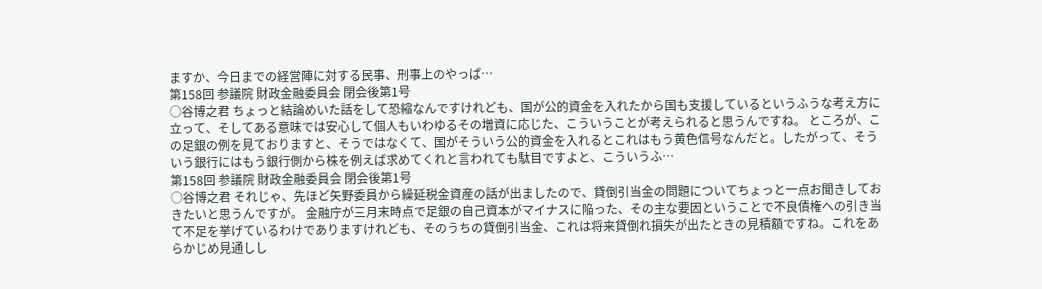ますか、今日までの経営陣に対する民事、刑事上のやっぱ…
第158回 参議院 財政金融委員会 閉会後第1号
○谷博之君 ちょっと結論めいた話をして恐縮なんですけれども、国が公的資金を入れたから国も支援しているというふうな考え方に立って、そしてある意味では安心して個人もいわゆるその増資に応じた、こういうことが考えられると思うんですね。 ところが、この足銀の例を見ておりますと、そうではなくて、国がそういう公的資金を入れるとこれはもう黄色信号なんだと。したがって、そういう銀行にはもう銀行側から株を例えば求めてくれと言われても駄目ですよと、こういうふ…
第158回 参議院 財政金融委員会 閉会後第1号
○谷博之君 それじゃ、先ほど矢野委員から繰延税金資産の話が出ましたので、貸倒引当金の問題についてちょっと一点お聞きしておきたいと思うんですが。 金融庁が三月末時点で足銀の自己資本がマイナスに陥った、その主な要因ということで不良債権への引き当て不足を挙げているわけでありますけれども、そのうちの貸倒引当金、これは将来貸倒れ損失が出たときの見積額ですね。これをあらかじめ見通しし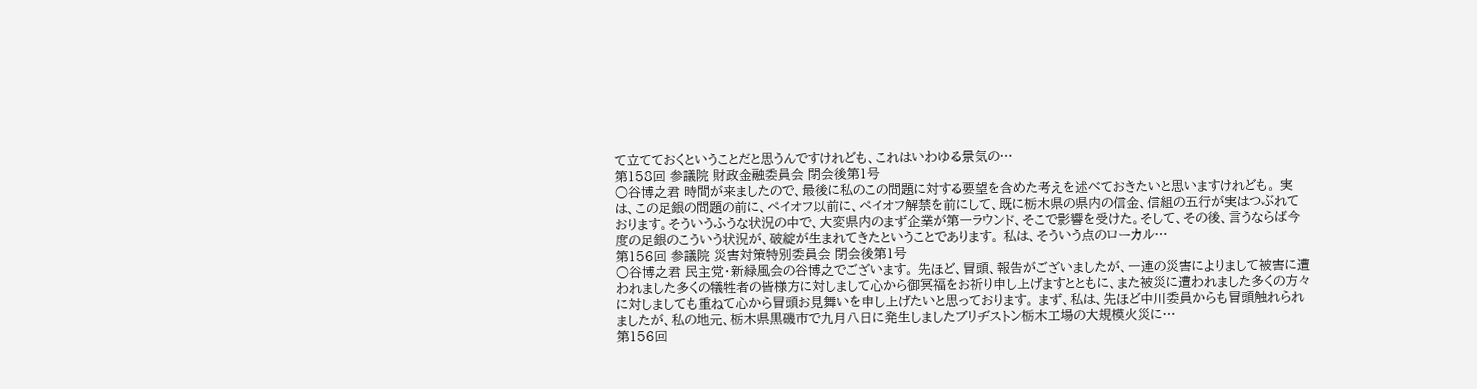て立てておくということだと思うんですけれども、これはいわゆる景気の…
第158回 参議院 財政金融委員会 閉会後第1号
○谷博之君 時間が来ましたので、最後に私のこの問題に対する要望を含めた考えを述べておきたいと思いますけれども。 実は、この足銀の問題の前に、ペイオフ以前に、ペイオフ解禁を前にして、既に栃木県の県内の信金、信組の五行が実はつぶれております。そういうふうな状況の中で、大変県内のまず企業が第一ラウンド、そこで影響を受けた。そして、その後、言うならば今度の足銀のこういう状況が、破綻が生まれてきたということであります。 私は、そういう点のローカル…
第156回 参議院 災害対策特別委員会 閉会後第1号
○谷博之君 民主党・新緑風会の谷博之でございます。 先ほど、冒頭、報告がございましたが、一連の災害によりまして被害に遭われました多くの犠牲者の皆様方に対しまして心から御冥福をお祈り申し上げますとともに、また被災に遭われました多くの方々に対しましても重ねて心から冒頭お見舞いを申し上げたいと思っております。 まず、私は、先ほど中川委員からも冒頭触れられましたが、私の地元、栃木県黒磯市で九月八日に発生しましたブリヂストン栃木工場の大規模火災に…
第156回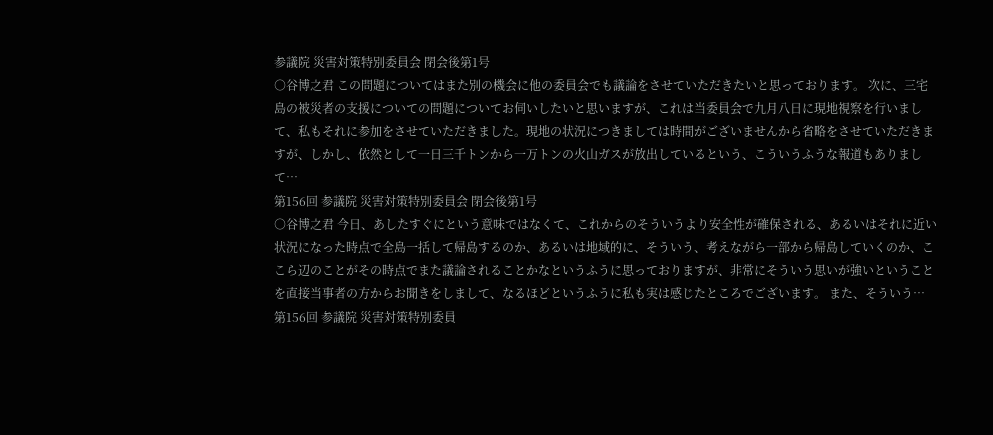参議院 災害対策特別委員会 閉会後第1号
○谷博之君 この問題についてはまた別の機会に他の委員会でも議論をさせていただきたいと思っております。 次に、三宅島の被災者の支援についての問題についてお伺いしたいと思いますが、これは当委員会で九月八日に現地視察を行いまして、私もそれに参加をさせていただきました。現地の状況につきましては時間がございませんから省略をさせていただきますが、しかし、依然として一日三千トンから一万トンの火山ガスが放出しているという、こういうふうな報道もありまして…
第156回 参議院 災害対策特別委員会 閉会後第1号
○谷博之君 今日、あしたすぐにという意味ではなくて、これからのそういうより安全性が確保される、あるいはそれに近い状況になった時点で全島一括して帰島するのか、あるいは地域的に、そういう、考えながら一部から帰島していくのか、ここら辺のことがその時点でまた議論されることかなというふうに思っておりますが、非常にそういう思いが強いということを直接当事者の方からお聞きをしまして、なるほどというふうに私も実は感じたところでございます。 また、そういう…
第156回 参議院 災害対策特別委員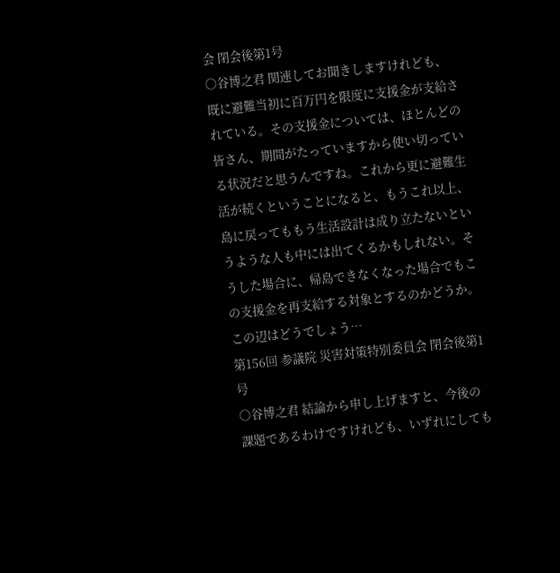会 閉会後第1号
○谷博之君 関連してお聞きしますけれども、既に避難当初に百万円を限度に支援金が支給されている。その支援金については、ほとんどの皆さん、期間がたっていますから使い切っている状況だと思うんですね。これから更に避難生活が続くということになると、もうこれ以上、島に戻ってももう生活設計は成り立たないというような人も中には出てくるかもしれない。そうした場合に、帰島できなくなった場合でもこの支援金を再支給する対象とするのかどうか。この辺はどうでしょう…
第156回 参議院 災害対策特別委員会 閉会後第1号
○谷博之君 結論から申し上げますと、今後の課題であるわけですけれども、いずれにしても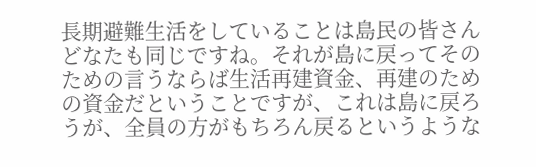長期避難生活をしていることは島民の皆さんどなたも同じですね。それが島に戻ってそのための言うならば生活再建資金、再建のための資金だということですが、これは島に戻ろうが、全員の方がもちろん戻るというような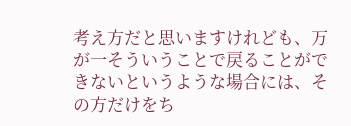考え方だと思いますけれども、万が一そういうことで戻ることができないというような場合には、その方だけをち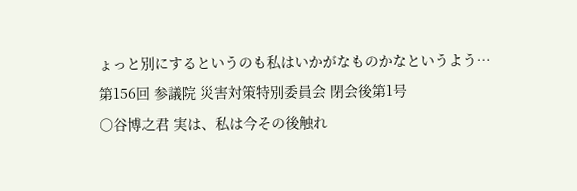ょっと別にするというのも私はいかがなものかなというよう…
第156回 参議院 災害対策特別委員会 閉会後第1号
○谷博之君 実は、私は今その後触れ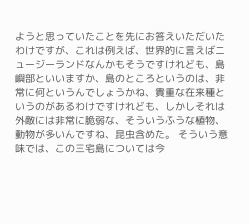ようと思っていたことを先にお答えいただいたわけですが、これは例えば、世界的に言えばニュージーランドなんかもそうですけれども、島嶼部といいますか、島のところというのは、非常に何というんでしょうかね、貴重な在来種というのがあるわけですけれども、しかしそれは外敵には非常に脆弱な、そういうふうな植物、動物が多いんですね、昆虫含めた。 そういう意味では、この三宅島については今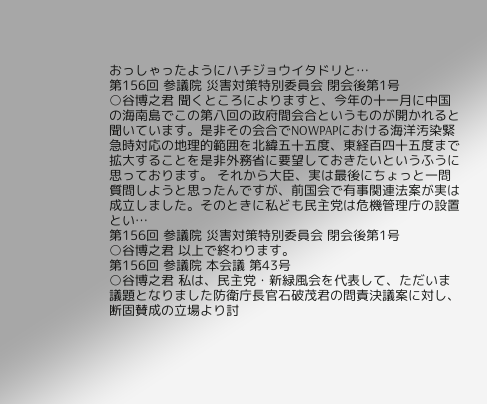おっしゃったようにハチジョウイタドリと…
第156回 参議院 災害対策特別委員会 閉会後第1号
○谷博之君 聞くところによりますと、今年の十一月に中国の海南島でこの第八回の政府間会合というものが開かれると聞いています。是非その会合でNOWPAPにおける海洋汚染緊急時対応の地理的範囲を北緯五十五度、東経百四十五度まで拡大することを是非外務省に要望しておきたいというふうに思っております。 それから大臣、実は最後にちょっと一問質問しようと思ったんですが、前国会で有事関連法案が実は成立しました。そのときに私ども民主党は危機管理庁の設置とい…
第156回 参議院 災害対策特別委員会 閉会後第1号
○谷博之君 以上で終わります。
第156回 参議院 本会議 第43号
○谷博之君 私は、民主党・新緑風会を代表して、ただいま議題となりました防衛庁長官石破茂君の問責決議案に対し、断固賛成の立場より討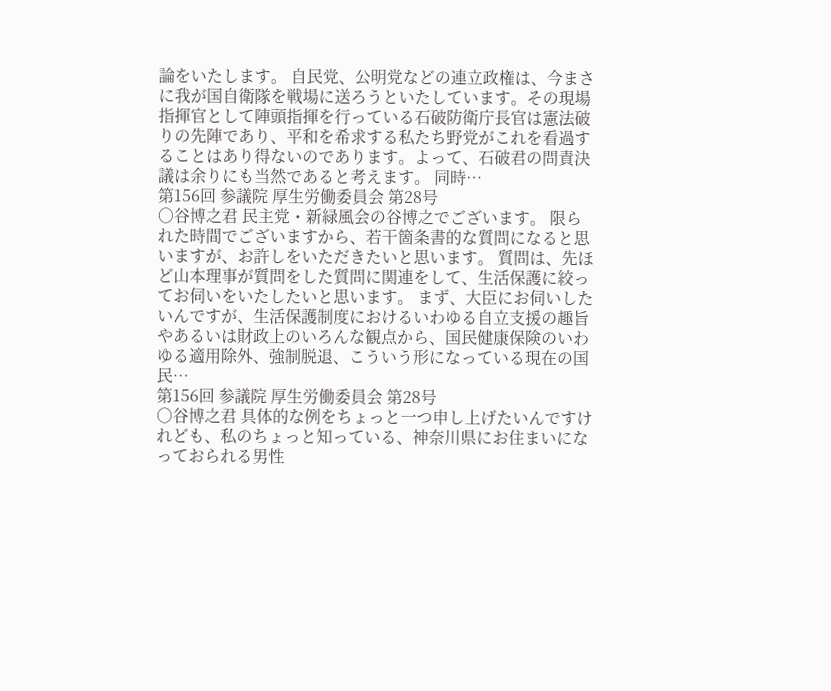論をいたします。 自民党、公明党などの連立政権は、今まさに我が国自衛隊を戦場に送ろうといたしています。その現場指揮官として陣頭指揮を行っている石破防衛庁長官は憲法破りの先陣であり、平和を希求する私たち野党がこれを看過することはあり得ないのであります。よって、石破君の問責決議は余りにも当然であると考えます。 同時…
第156回 参議院 厚生労働委員会 第28号
○谷博之君 民主党・新緑風会の谷博之でございます。 限られた時間でございますから、若干箇条書的な質問になると思いますが、お許しをいただきたいと思います。 質問は、先ほど山本理事が質問をした質問に関連をして、生活保護に絞ってお伺いをいたしたいと思います。 まず、大臣にお伺いしたいんですが、生活保護制度におけるいわゆる自立支援の趣旨やあるいは財政上のいろんな観点から、国民健康保険のいわゆる適用除外、強制脱退、こういう形になっている現在の国民…
第156回 参議院 厚生労働委員会 第28号
○谷博之君 具体的な例をちょっと一つ申し上げたいんですけれども、私のちょっと知っている、神奈川県にお住まいになっておられる男性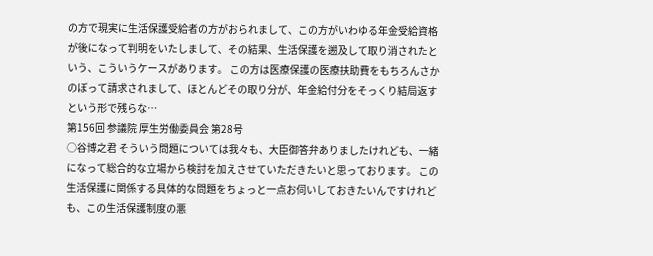の方で現実に生活保護受給者の方がおられまして、この方がいわゆる年金受給資格が後になって判明をいたしまして、その結果、生活保護を遡及して取り消されたという、こういうケースがあります。 この方は医療保護の医療扶助費をもちろんさかのぼって請求されまして、ほとんどその取り分が、年金給付分をそっくり結局返すという形で残らな…
第156回 参議院 厚生労働委員会 第28号
○谷博之君 そういう問題については我々も、大臣御答弁ありましたけれども、一緒になって総合的な立場から検討を加えさせていただきたいと思っております。 この生活保護に関係する具体的な問題をちょっと一点お伺いしておきたいんですけれども、この生活保護制度の悪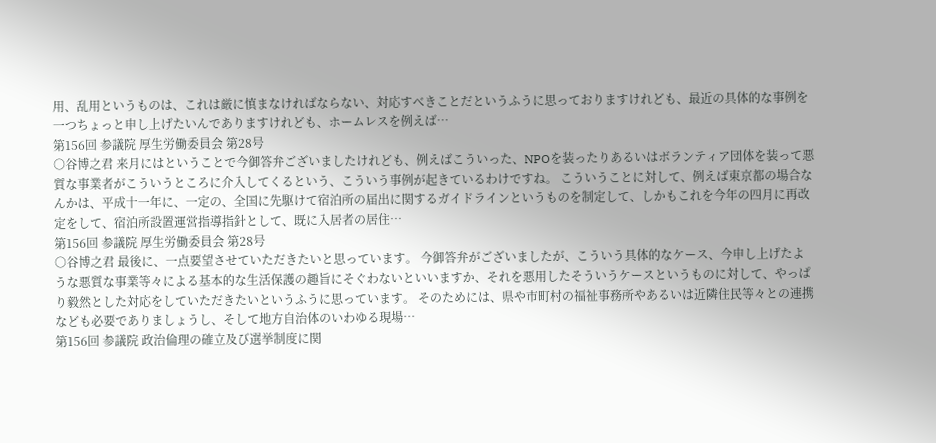用、乱用というものは、これは厳に慎まなければならない、対応すべきことだというふうに思っておりますけれども、最近の具体的な事例を一つちょっと申し上げたいんでありますけれども、ホームレスを例えば…
第156回 参議院 厚生労働委員会 第28号
○谷博之君 来月にはということで今御答弁ございましたけれども、例えばこういった、NPOを装ったりあるいはボランティア団体を装って悪質な事業者がこういうところに介入してくるという、こういう事例が起きているわけですね。 こういうことに対して、例えば東京都の場合なんかは、平成十一年に、一定の、全国に先駆けて宿泊所の届出に関するガイドラインというものを制定して、しかもこれを今年の四月に再改定をして、宿泊所設置運営指導指針として、既に入居者の居住…
第156回 参議院 厚生労働委員会 第28号
○谷博之君 最後に、一点要望させていただきたいと思っています。 今御答弁がございましたが、こういう具体的なケース、今申し上げたような悪質な事業等々による基本的な生活保護の趣旨にそぐわないといいますか、それを悪用したそういうケースというものに対して、やっぱり毅然とした対応をしていただきたいというふうに思っています。 そのためには、県や市町村の福祉事務所やあるいは近隣住民等々との連携なども必要でありましょうし、そして地方自治体のいわゆる現場…
第156回 参議院 政治倫理の確立及び選挙制度に関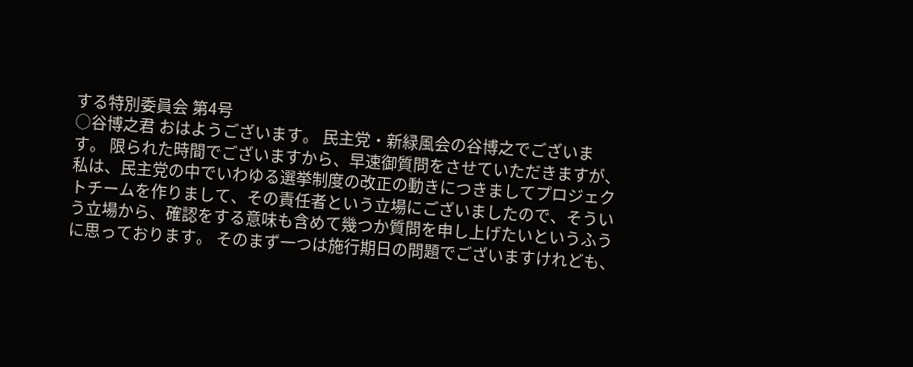する特別委員会 第4号
○谷博之君 おはようございます。 民主党・新緑風会の谷博之でございます。 限られた時間でございますから、早速御質問をさせていただきますが、私は、民主党の中でいわゆる選挙制度の改正の動きにつきましてプロジェクトチームを作りまして、その責任者という立場にございましたので、そういう立場から、確認をする意味も含めて幾つか質問を申し上げたいというふうに思っております。 そのまず一つは施行期日の問題でございますけれども、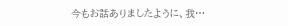今もお話ありましたように、我…